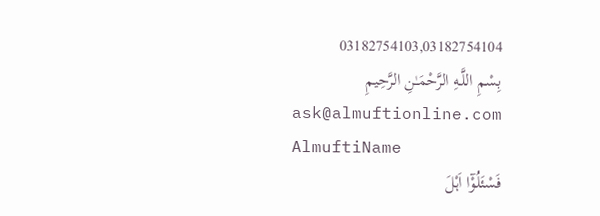03182754103,03182754104
بِسْمِ اللَّـهِ الرَّحْمَـٰنِ الرَّحِيمِ
ask@almuftionline.com
AlmuftiName
فَسْئَلُوْٓا اَہْلَ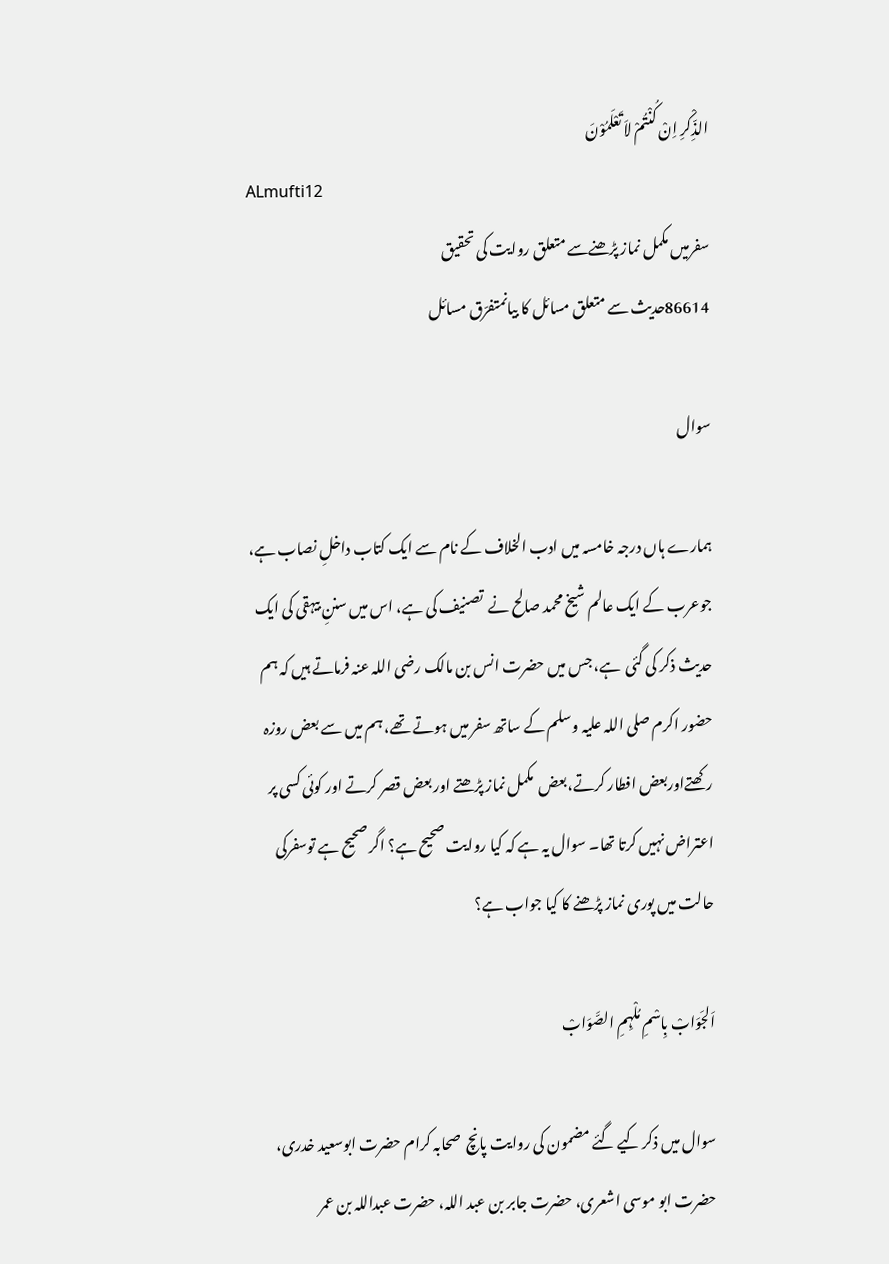الذِّکْرِ اِنْ کُنْتُمْ لاَ تَعْلَمُوْنَ
ALmufti12
سفرمیں مکمل نماز پڑھنےسے متعلق روایت کی تحقیق
86614حدیث سے متعلق مسائل کا بیانمتفرّق مسائل

سوال

ہمارے ہاں درجہ خامسہ میں ادب الخلاف کے نام سے ایک کتاب داخلِ نصاب ہے، جوعرب کے ایک عالم شیخ محمد صالح نے  تصنیف کی ہے، اس میں سننِ بیہقی کی ایک حدیث ذکر کی گئی  ہے، جس میں حضرت انس بن مالک رضی اللہ عنہ فرماتے ہیں کہ ہم حضور اکرم صلی اللہ علیہ وسلم کے ساتھ سفر میں ہوتے تھے، ہم میں سے بعض روزہ رکھتےاوربعض افطار کرتے،بعض  مکمل نماز پڑھتے اور بعض قصر کرتے اور کوئی کسی پر اعتراض نہیں کرتا تھا۔ سوال یہ ہے کہ کیا روایت صحیح ہے؟ اگر صحیح ہے توسفرکی حالت میں پوری نماز پڑھنے کا کیا جواب ہے؟

اَلجَوَابْ بِاسْمِ مُلْہِمِ الصَّوَابْ

سوال میں ذکر کیے گئے مضمون کی روایت پانچ  صحابہ کرام حضرت ابوسعید خدری، حضرت ابو موسی اشعری، حضرت جابر بن عبد اللہ، حضرت عبداللہ بن عمر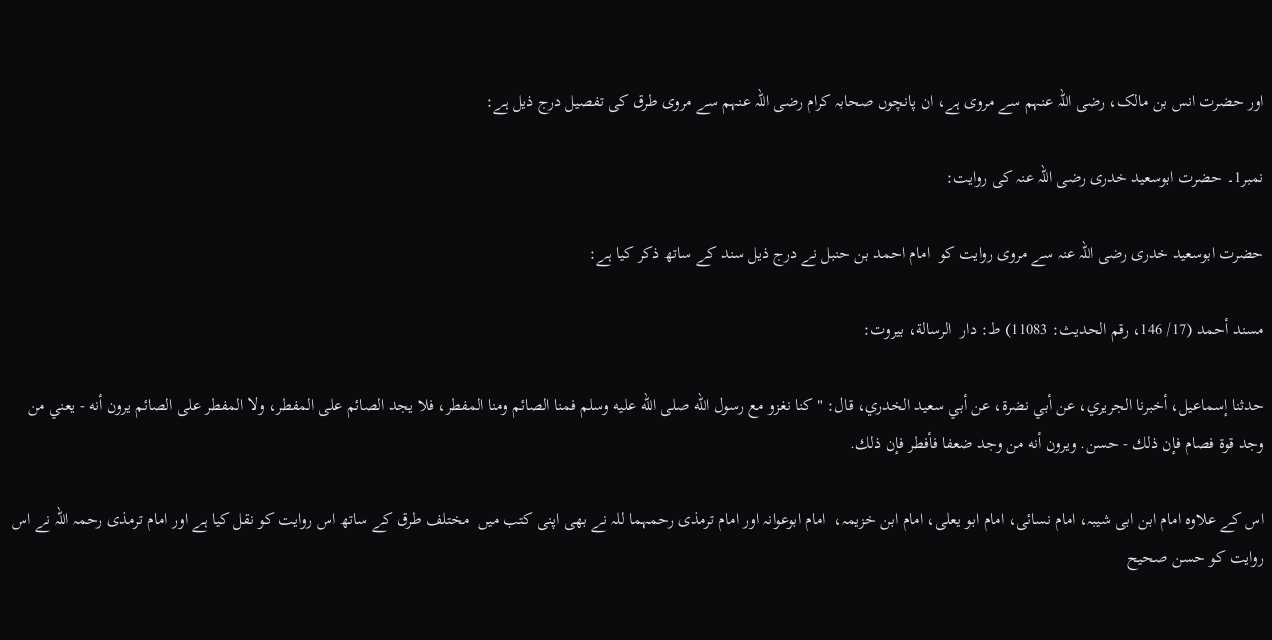اور حضرت انس بن مالک، رضی اللہ عنہم سے مروی ہے، ان پانچوں صحابہ کرام رضی اللہ عنہم سے مروی طرق کی تفصیل درج ذیل ہے:

نمبر1۔ حضرت ابوسعید خدری رضی اللہ عنہ کی روایت:

حضرت ابوسعید خدری رضی اللہ عنہ سے مروی روایت کو  امام احمد بن حنبل نے درج ذیل سند کے ساتھ ذکر کیا ہے:

مسند أحمد (17/ 146، رقم الحديث: 11083) ط: دار  الرسالة، بيروت:

حدثنا إسماعيل، أخبرنا الجريري، عن أبي نضرة، عن أبي سعيد الخدري، قال: " كنا نغزو مع رسول الله صلى الله عليه وسلم فمنا الصائم ومنا المفطر، فلا يجد الصائم على المفطر، ولا المفطر على الصائم يرون أنه - يعني من وجد قوة فصام فإن ذلك - حسن. ويرون أنه من وجد ضعفا فأفطر فإن ذلك.

اس کے علاوہ امام ابن ابی شیبہ، امام نسائی، امام ابو یعلی، امام ابن خزیمہ،  امام ابوعوانہ اور امام ترمذی رحمہما للہ نے بھی اپنی کتب میں  مختلف طرق کے ساتھ اس روایت کو نقل کیا ہے اور امام ترمذی رحمہ اللہ نے اس روایت کو حسن صحیح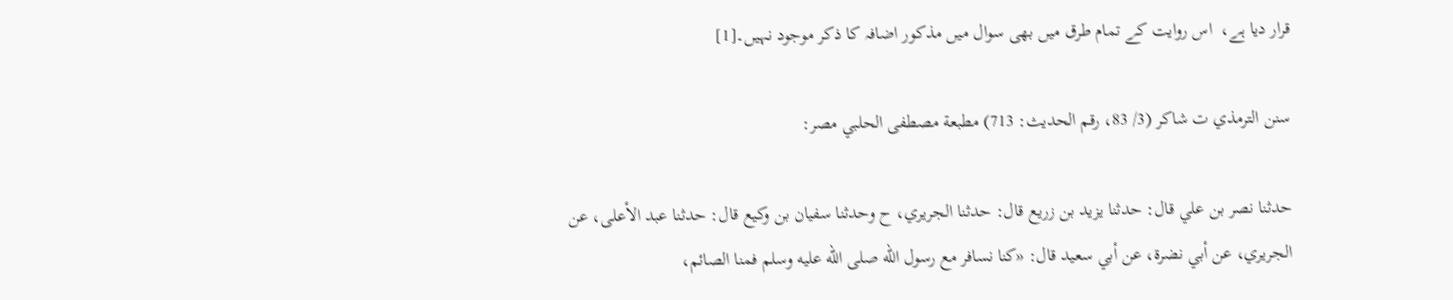قرار دیا ہے،  اس روایت کے تمام طرق میں بھی سوال میں مذکور اضافہ کا ذکر موجود نہیں۔[1]

سنن الترمذي ت شاكر (3/ 83، رقم الحديث: 713) مطبعة مصطفى الحلبي مصر:

حدثنا نصر بن علي قال: حدثنا يزيد بن زريع قال: حدثنا الجريري، ح وحدثنا سفيان بن وكيع قال: حدثنا عبد الأعلى، عن الجريري، عن أبي نضرة، عن أبي سعيد قال: «كنا نسافر مع رسول الله صلى الله عليه وسلم فمنا الصائم،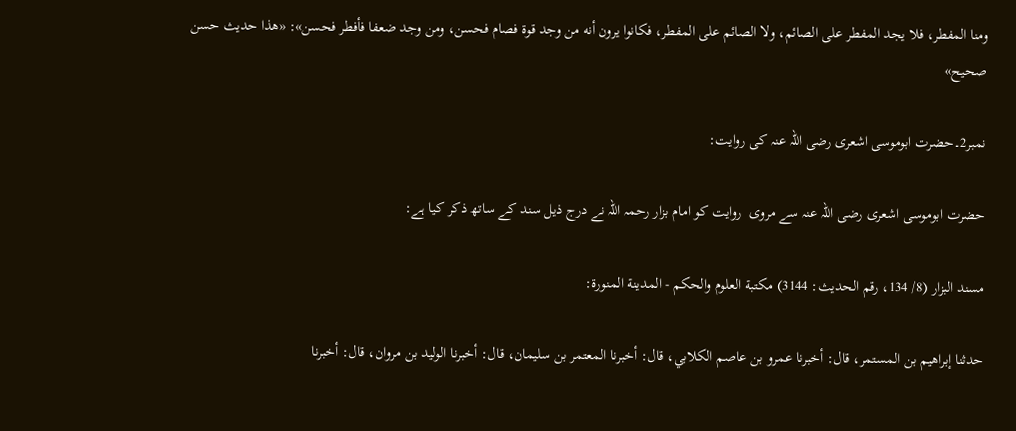ومنا المفطر، فلا يجد المفطر على الصائم، ولا الصائم على المفطر، فكانوا يرون أنه من وجد قوة فصام فحسن، ومن وجد ضعفا فأفطر فحسن»: «هذا حديث حسن صحيح»

نمبر2۔حضرت ابوموسی اشعری رضی اللہ عنہ کی روایت:

حضرت ابوموسی اشعری رضی اللہ عنہ سے مروی  روایت کو امام بزار رحمہ اللہ نے درج ذیل سند کے ساتھ ذکر کیا ہے:

مسند البزار (8/ 134، رقم الحدیث: 3144) مكتبة العلوم والحكم - المدينة المنورة:

حدثنا إبراهيم بن المستمر، قال: أخبرنا عمرو بن عاصم الكلابي، قال: أخبرنا المعتمر بن سليمان، قال: أخبرنا الوليد بن مروان، قال: أخبرنا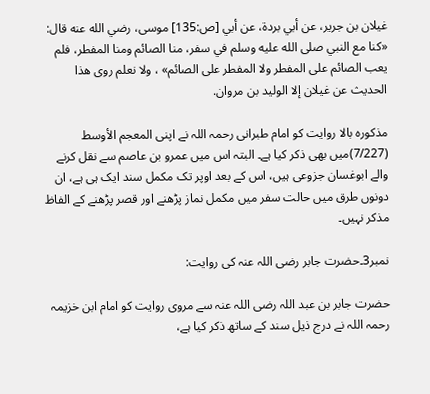غيلان بن جرير، عن أبي بردة، عن أبي [ص:135] موسى، رضي الله عنه قال: «كنا مع النبي صلى الله عليه وسلم في سفر، منا الصائم ومنا المفطر، فلم يعب الصائم على المفطر ولا المفطر على الصائم» ، ولا نعلم روى هذا الحديث عن غيلان إلا الوليد بن مروان.

مذکورہ بالا روایت کو امام طبرانی رحمہ اللہ نے اپنی المعجم الأوسط (7/227)میں بھی ذکر کیا ہے۔ البتہ اس میں عمرو بن عاصم سے نقل کرنے والے ابوغسان جزوعی ہیں، اس کے بعد اوپر تک مکمل سند ایک ہی ہے، ان دونوں طرق میں حالت سفر میں مکمل نماز پڑھنے اور قصر پڑھنے کے الفاظ مذکر نہیں۔

نمبر3۔حضرت جابر رضی اللہ عنہ کی روایت:

حضرت جابر بن عبد اللہ رضی اللہ عنہ سے مروی روایت کو امام ابن خزیمہ رحمہ اللہ نے درج ذیل سند کے ساتھ ذکر کیا ہے،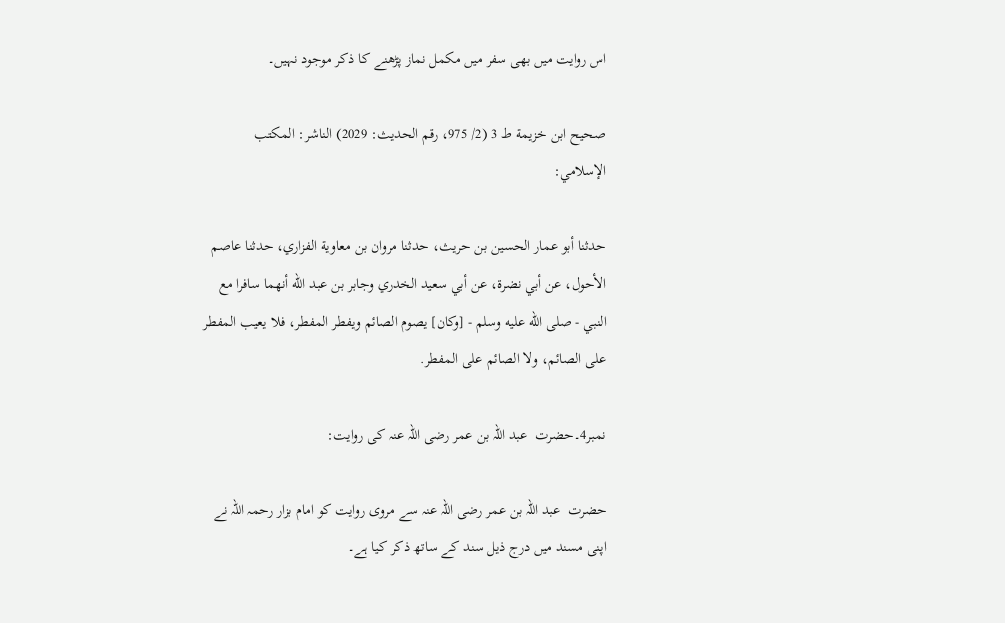اس روایت میں بھی سفر میں مکمل نماز پڑھنے کا ذکر موجود نہیں۔

صحيح ابن خزيمة ط 3 (2/ 975، رقم الحديث: 2029) الناشر: المكتب الإسلامي:

حدثنا أبو عمار الحسين بن حريث، حدثنا مروان بن معاوية الفزاري، حدثنا عاصم الأحول، عن أبي نضرة، عن أبي سعيد الخدري وجابر بن عبد الله أنهما سافرا مع النبي - صلى الله عليه وسلم - [وكان] يصوم الصائم ويفطر المفطر، فلا يعيب المفطر على الصائم، ولا الصائم على المفطر.

نمبر4۔حضرت  عبد اللہ بن عمر رضی اللہ عنہ کی روایت:

حضرت  عبد اللہ بن عمر رضی اللہ عنہ سے مروی روایت کو امام بزار رحمہ اللہ نے اپنی مسند میں درج ذیل سند کے ساتھ ذکر کیا ہے۔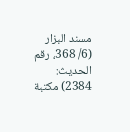مسند البزار (6/ 368، رقم الحديث: 2384) مكتبة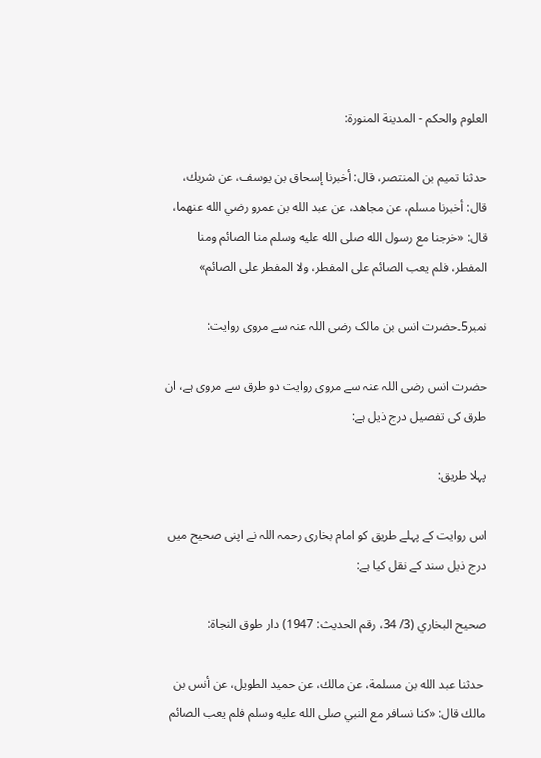العلوم والحكم - المدينة المنورة:

حدثنا تميم بن المنتصر، قال: أخبرنا إسحاق بن يوسف، عن شريك، قال: أخبرنا مسلم، عن مجاهد، عن عبد الله بن عمرو رضي الله عنهما، قال: «خرجنا مع رسول الله صلى الله عليه وسلم منا الصائم ومنا المفطر، فلم يعب الصائم على المفطر، ولا المفطر على الصائم»

نمبر5۔حضرت انس بن مالک رضی اللہ عنہ سے مروی روایت:

حضرت انس رضی اللہ عنہ سے مروی روایت دو طرق سے مروی ہے، ان طرق کی تفصیل درج ذیل ہے:

پہلا طریق:

اس روایت کے پہلے طریق کو امام بخاری رحمہ اللہ نے اپنی صحیح میں درج ذیل سند کے نقل کیا ہے:

صحيح البخاري (3/ 34، رقم الحديث: 1947) دار طوق النجاة:

 حدثنا عبد الله بن مسلمة، عن مالك، عن حميد الطويل، عن أنس بن مالك قال: «كنا نسافر مع النبي صلى الله عليه وسلم فلم يعب الصائم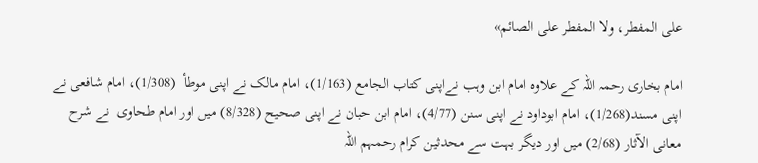على المفطر، ولا المفطر على الصائم»

امام بخاری رحمہ اللہ کے علاوہ امام ابن وہب نےاپنی کتاب الجامع (1/163)، امام مالک نے اپنی موطأ  (1/308)، امام شافعی نے اپنی مسند(1/268)، امام ابوداود نے اپنی سنن (4/77)، امام ابن حبان نے اپنی صحیح (8/328) میں اور امام طحاوی  نے شرح معانی الآثار (2/68) میں اور دیگر بہت سے محدثین کرام رحمہم اللہ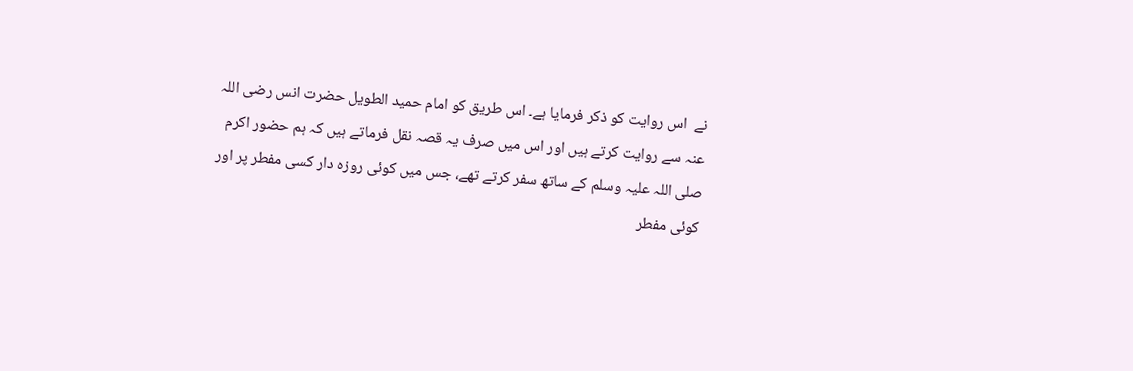نے  اس روایت کو ذکر فرمایا ہے۔ اس طریق کو امام حمید الطویل حضرت انس رضی اللہ عنہ سے روایت کرتے ہیں اور اس میں صرف یہ قصہ نقل فرماتے ہیں کہ ہم حضور اکرم صلی اللہ علیہ وسلم کے ساتھ سفر کرتے تھے، جس میں کوئی روزہ دار کسی مفطر پر اور کوئی مفطر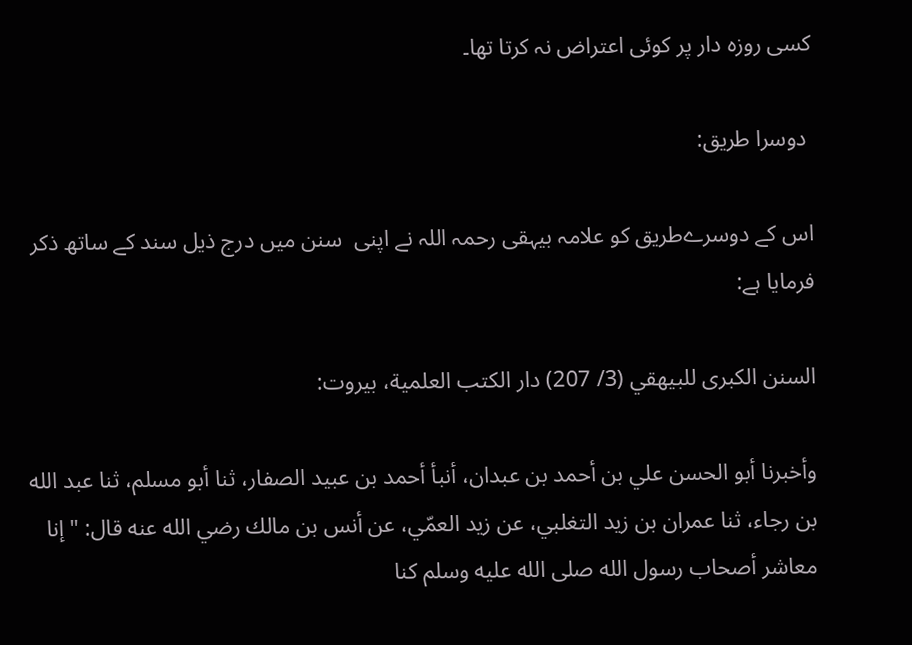کسی روزہ دار پر کوئی اعتراض نہ کرتا تھا۔

 دوسرا طریق:

اس کے دوسرےطریق کو علامہ بیہقی رحمہ اللہ نے اپنی  سنن میں درج ذیل سند کے ساتھ ذکر فرمایا ہے:

السنن الكبرى للبيهقي (3/ 207) دار الكتب العلمية، بيروت:

وأخبرنا أبو الحسن علي بن أحمد بن عبدان، أنبأ أحمد بن عبيد الصفار، ثنا أبو مسلم، ثنا عبد الله بن رجاء، ثنا عمران بن زيد التغلبي، عن زيد العمّي، عن أنس بن مالك رضي الله عنه قال: " إنا معاشر أصحاب رسول الله صلى الله عليه وسلم كنا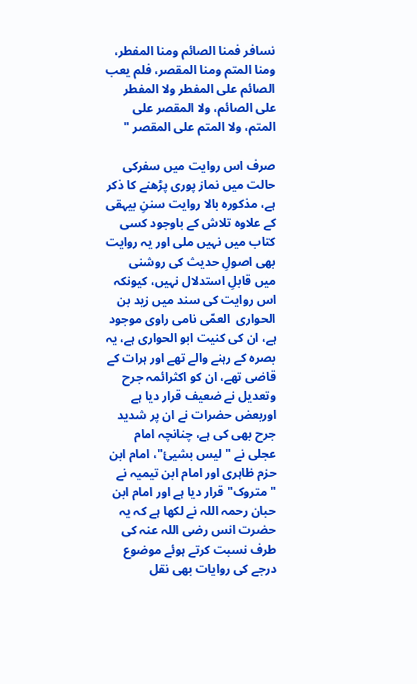نسافر فمنا الصائم ومنا المفطر، ومنا المتم ومنا المقصر، فلم يعب الصائم على المفطر ولا المفطر على الصائم، ولا المقصر على المتم، ولا المتم على المقصر "

صرف اس روایت میں سفرکی حالت میں نماز پوری پڑھنے کا ذکر ہے، مذکورہ بالا روایت سننِ بیہقی کے علاوہ تلاش کے باوجود کسی کتاب میں نہیں ملی اور یہ روایت بھی اصولِ حدیث کی روشنی میں قابلِ استدلال نہیں، کیونکہ اس روایت کی سند میں زید بن الحواری  العمّی نامی راوی موجود ہے، ان کی کنیت ابو الحواری ہے، یہ بصرہ کے رہنے والے تھے اور ہرات کے قاضی تھے، ان کو اکثرائمہ جرح وتعدیل نے ضعیف قرار دیا ہے اوربعض حضرات نے ان پر شدید جرح بھی کی ہے، چنانچہ امام عجلی نے "لیس بشیئ"، امام ابن حزم ظاہری اور امام ابن تیمیہ نے "متروک" قرار دیا ہے اور امام ابن حبان رحمہ اللہ نے لکھا ہے کہ یہ حضرت انس رضی اللہ عنہ کی طرف نسبت کرتے ہوئے موضوع درجے کی روایات بھی نقل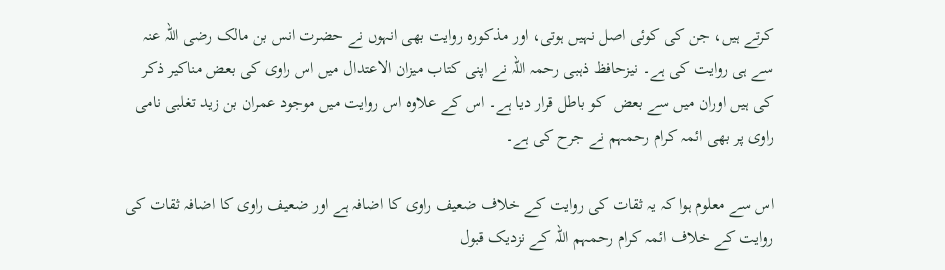کرتے ہیں، جن کی کوئی اصل نہیں ہوتی، اور مذکورہ روایت بھی انہوں نے حضرت انس بن مالک رضی اللہ عنہ سے ہی روایت کی ہے۔ نیزحافظ ذہبی رحمہ اللہ نے اپنی کتاب میزان الاعتدال میں اس راوی کی بعض مناکیر ذکر کی ہیں اوران میں سے بعض  کو باطل قرار دیا ہے۔ اس کے علاوہ اس روایت میں موجود عمران بن زيد تغلبی نامی راوی پر بھی ائمہ کرام رحمہم نے جرح کی ہے۔

اس سے معلوم ہوا کہ یہ ثقات کی روایت کے خلاف ضعیف راوی کا اضافہ ہے اور ضعیف راوی کا اضافہ ثقات کی روایت کے خلاف ائمہ کرام رحمہم اللہ کے نزدیک قبول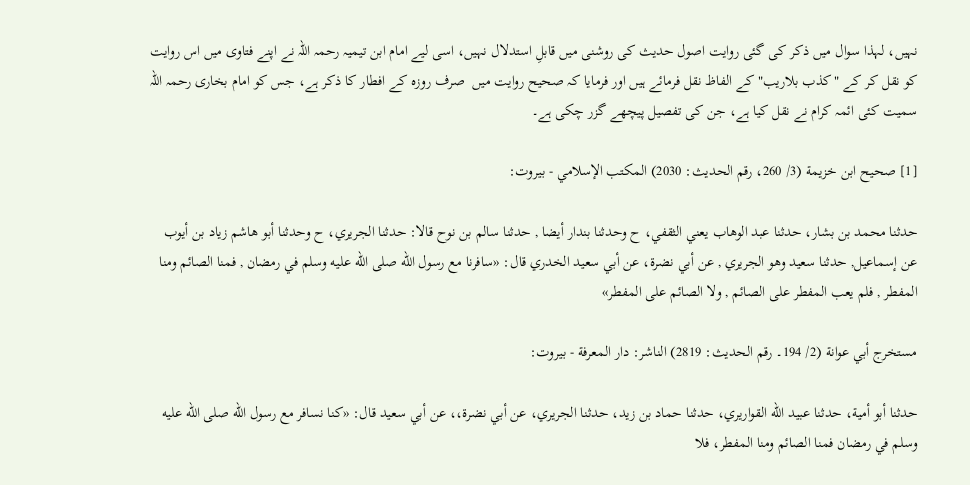نہیں، لہذا سوال میں ذکر کی گئی روایت اصول حدیث کی روشنی میں قابلِ استدلال نہیں، اسی لیے امام ابن تیمیہ رحمہ اللہ نے اپنے فتاوی میں اس روایت کو نقل کر کے "کذب بلاریب" کے الفاظ نقل فرمائے ہیں اور فرمایا کہ صحیح روایت میں  صرف روزہ کے افطار کا ذکر ہے، جس کو امام بخاری رحمہ اللہ سمیت کئی ائمہ کرام نے نقل کیا ہے، جن کی تفصیل پیچھے گزر چکی ہے۔

[1] صحيح ابن خزيمة (3/ 260، رقم الحدیث: 2030) المكتب الإسلامي - بيروت:

حدثنا محمد بن بشار، حدثنا عبد الوهاب يعني الثقفي، ح وحدثنا بندار أيضا , حدثنا سالم بن نوح قالا: حدثنا الجريري، ح وحدثنا أبو هاشم زياد بن أيوب عن إسماعيل, حدثنا سعيد وهو الجريري , عن أبي نضرة، عن أبي سعيد الخدري قال: «سافرنا مع رسول الله صلى الله عليه وسلم في رمضان , فمنا الصائم ومنا المفطر , فلم يعب المفطر على الصائم , ولا الصائم على المفطر»

مستخرج أبي عوانة (2/ 194۔ رقم الحدیث: 2819) الناشر: دار المعرفة - بيروت:

حدثنا أبو أمية، حدثنا عبيد الله القواريري، حدثنا حماد بن زيد، حدثنا الجريري، عن أبي نضرة،، عن أبي سعيد قال: «كنا نسافر مع رسول الله صلى الله عليه وسلم في رمضان فمنا الصائم ومنا المفطر، فلا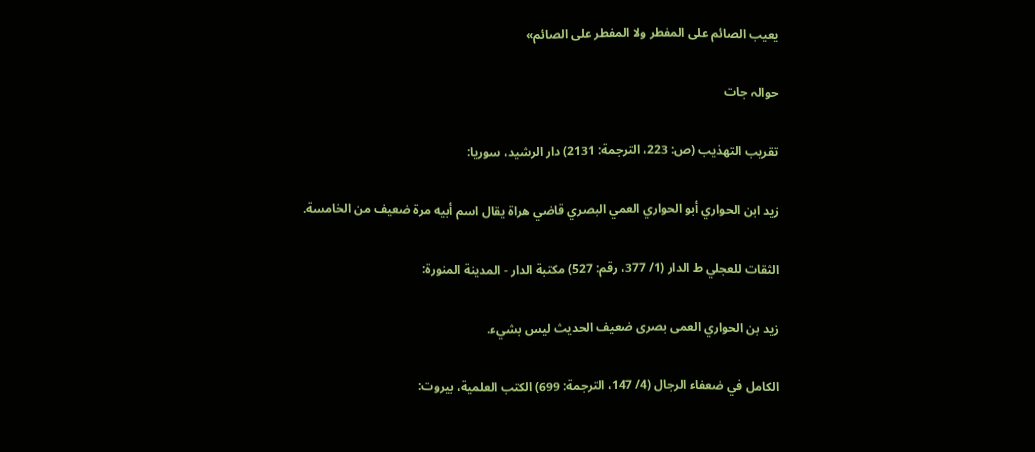يعيب الصائم على المفطر ولا المفطر على الصائم»

حوالہ جات

تقريب التهذيب (ص: 223، الترجمة: 2131) دار الرشيد، سوريا:

زيد ابن الحواري أبو الحواري العمي البصري قاضي هراة يقال اسم أبيه مرة ضعيف من الخامسة.

الثقات للعجلي ط الدار (1/ 377، رقم: 527) مكتبة الدار - المدينة المنورة:

زيد بن الحواري العمى بصرى ضعيف الحديث ليس بشيء.

الكامل في ضعفاء الرجال (4/ 147، الترجمة: 699) الكتب العلمية، بيروت: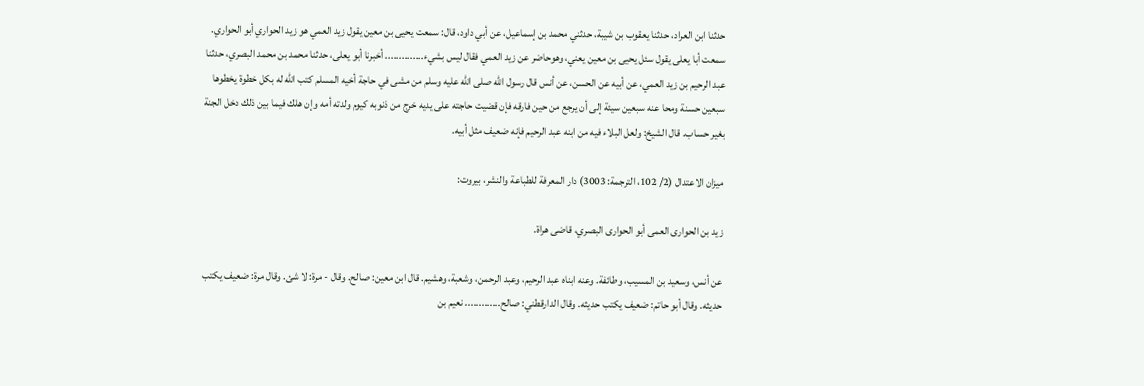حدثنا ابن العراد، حدثنا يعقوب بن شيبة، حدثني محمد بن إسماعيل، عن أبي داود، قال: سمعت يحيى بن معين يقول زيد العمي هو زيد الحواري أبو الحواري. سمعت أبا يعلى يقول سئل يحيى بن معين يعني، وهوحاضر عن زيد العمي فقال ليس بشيء.............. أخبرنا أبو يعلى، حدثنا محمد بن محمد البصري، حدثنا عبد الرحيم بن زيد العمي، عن أبيه عن الحسن، عن أنس قال رسول الله صلى الله عليه وسلم من مشى في حاجة أخيه المسلم كتب الله له بكل خطوة يخطوها سبعين حسنة ومحا عنه سبعين سيئة إلى أن يرجع من حين فارقه فإن قضيت حاجته على يديه خرج من ذنوبه كيوم ولدته أمه وإن هلك فيما بين ذلك دخل الجنة بغير حساب. قال الشيخ: ولعل البلاء فيه من ابنه عبد الرحيم فإنه ضعيف مثل أبيه.

ميزان الاعتدال (2/ 102، الترجمة: 3003) دار المعرفة للطباعة والنشر، بيروت:

زيد بن الحوارى العمى أبو الحوارى البصري، قاضى هراة.

عن أنس، وسعيد بن المسيب، وطائفة. وعنه ابناه عبد الرحيم، وعبد الرحمن، وشعبة، وهشيم. قال ابن معين: صالح. وقال - مرة: لا شئ. وقال مرة: ضعيف يكتب حديثه. وقال أبو حاتم: ضعيف يكتب حديثه. وقال الدارقطني: صالح............. نعيم بن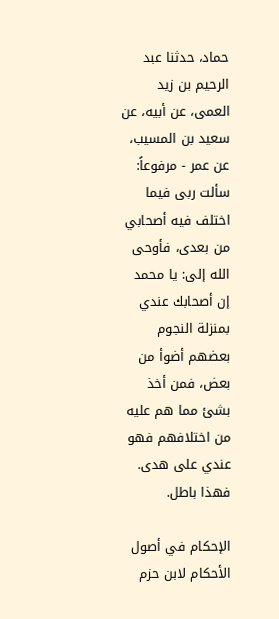حماد، حدثنا عبد الرحيم بن زيد العمى، عن أبيه، عن سعيد بن المسيب، عن عمر - مرفوعاً: سألت ربى فيما اختلف فيه أصحابي من بعدى، فأوحى الله إلى: يا محمد إن أصحابك عندي بمنزلة النجوم بعضهم أضوأ من بعض، فمن أخذ بشئ مما هم عليه من اختلافهم فهو عندي على هدى. فهذا باطل.

الإحكام في أصول الأحكام لابن حزم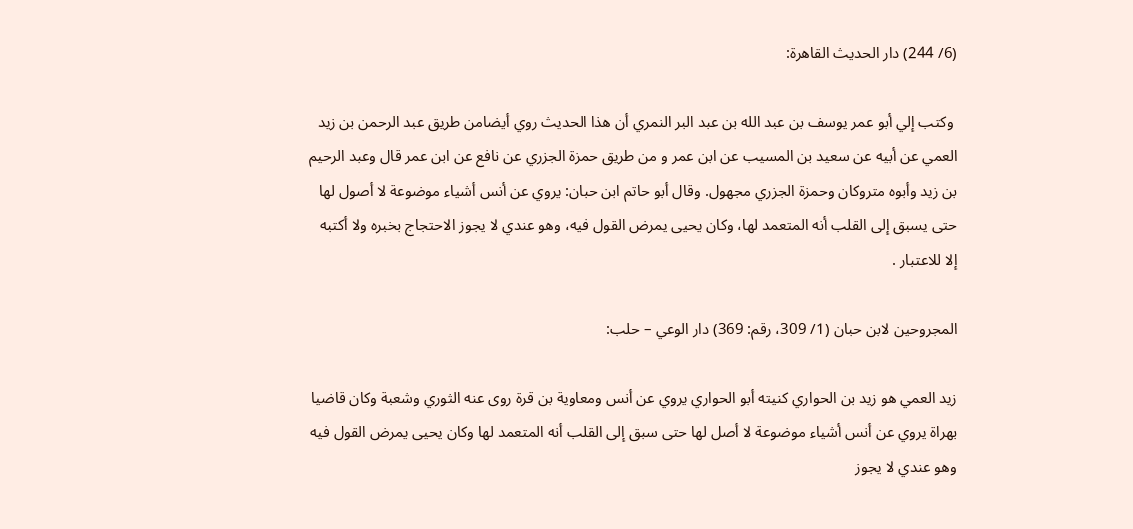(6/ 244) دار الحديث القاهرة:

 وكتب إلي أبو عمر يوسف بن عبد الله بن عبد البر النمري أن هذا الحديث روي أيضامن طريق عبد الرحمن بن زيد العمي عن أبيه عن سعيد بن المسيب عن ابن عمر و من طريق حمزة الجزري عن نافع عن ابن عمر قال وعبد الرحيم بن زيد وأبوه متروكان وحمزة الجزري مجهول. وقال أبو حاتم ابن حبان: يروي عن أنس أشياء موضوعة لا أصول لها حتى يسبق إلى القلب أنه المتعمد لها، وكان يحيى يمرض القول فيه، وهو عندي لا يجوز الاحتجاج بخبره ولا أكتبه إلا للاعتبار .

المجروحين لابن حبان (1/ 309، رقم: 369) دار الوعي – حلب:

زيد العمي هو زيد بن الحواري كنيته أبو الحواري يروي عن أنس ومعاوية بن قرة روى عنه الثوري وشعبة وكان قاضيا بهراة يروي عن أنس أشياء موضوعة لا أصل لها حتى سبق إلى القلب أنه المتعمد لها وكان يحيى يمرض القول فيه وهو عندي لا يجوز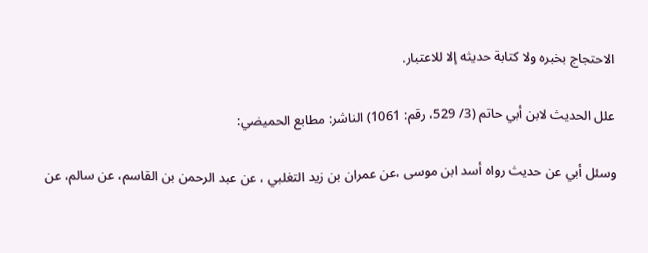الاحتجاج بخبره ولا كتابة حديثه إلا للاعتبار.

علل الحديث لابن أبي حاتم (3/ 529، رقم: 1061) الناشر: مطابع الحميضي:

وسئل أبي عن حديث رواه أسد ابن موسى ،عن عمران بن زيد التغلبي ، عن عبد الرحمن بن القاسم، عن سالم، عن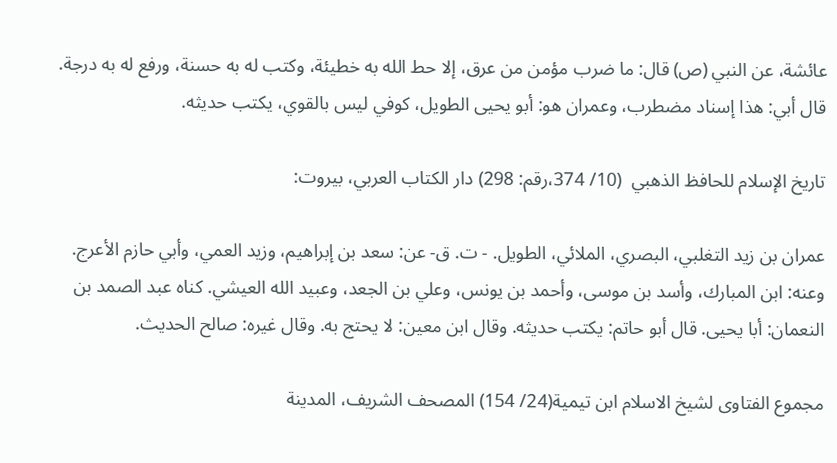عائشة، عن النبي (ص) قال: ما ضرب مؤمن من عرق، إلا حط الله به خطيئة، وكتب له به حسنة، ورفع له به درجة. قال أبي: هذا إسناد مضطرب، وعمران هو: أبو يحيى الطويل، كوفي ليس بالقوي، يكتب حديثه.

تاريخ الإسلام للحافظ الذهبي  (10/ 374،رقم: 298) دار الكتاب العربي، بيروت:

عمران بن زيد التغلبي، البصري، الملائي، الطويل. - ت. ق- عن: سعد بن إبراهيم، وزيد العمي، وأبي حازم الأعرج. وعنه: ابن المبارك، وأسد بن موسى، وأحمد بن يونس، وعلي بن الجعد، وعبيد الله العيشي. كناه عبد الصمد بن النعمان: أبا يحيى. قال أبو حاتم: يكتب حديثه. وقال ابن معين: لا يحتج به. وقال غيره: صالح الحديث.

مجموع الفتاوى لشيخ الاسلام ابن تيمية(24/ 154) المصحف الشريف، المدينة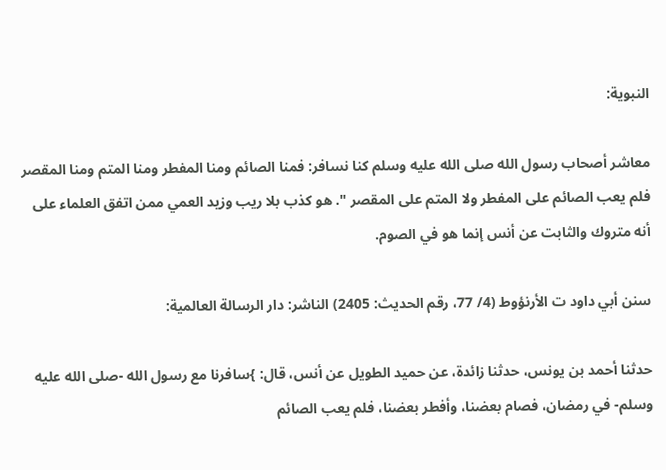النبوية:

معاشر أصحاب رسول الله صلى الله عليه وسلم كنا نسافر: فمنا الصائم ومنا المفطر ومنا المتم ومنا المقصر فلم يعب الصائم على المفطر ولا المتم على المقصر ". هو كذب بلا ريب وزيد العمي ممن اتفق العلماء على أنه متروك والثابت عن أنس إنما هو في الصوم.

سنن أبي داود ت الأرنؤوط (4/ 77، رقم الحديث: 2405) الناشر: دار الرسالة العالمية:

حدثنا أحمد بن يونس، حدثنا زائدة، عن حميد الطويل عن أنس، قال: }سافرنا مع رسول الله -صلى الله عليه وسلم- في رمضان، فصام بعضنا، وأفطر بعضنا، فلم يعب الصائم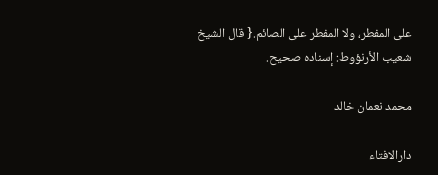على المفطر، ولا المفطر على الصائم.{ قال الشيخ شعيب الأرنؤوط: إسناده صحيح.

محمد نعمان خالد

دارالافتاء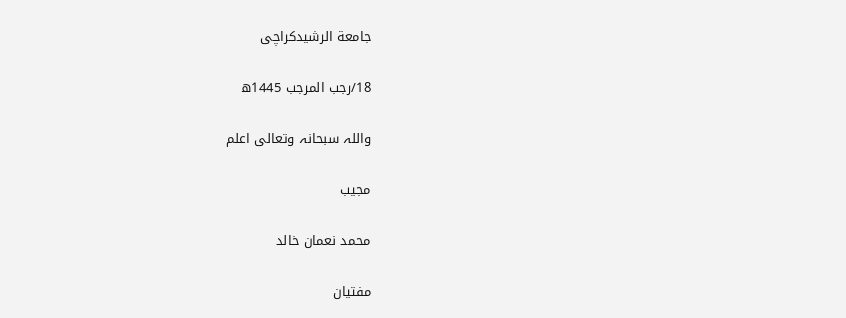جامعة الرشیدکراچی

18/رجب المرجب 1445ھ

واللہ سبحانہ وتعالی اعلم

مجیب

محمد نعمان خالد

مفتیان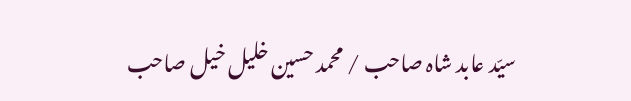سیّد عابد شاہ صاحب / محمد حسین خلیل خیل صاحب